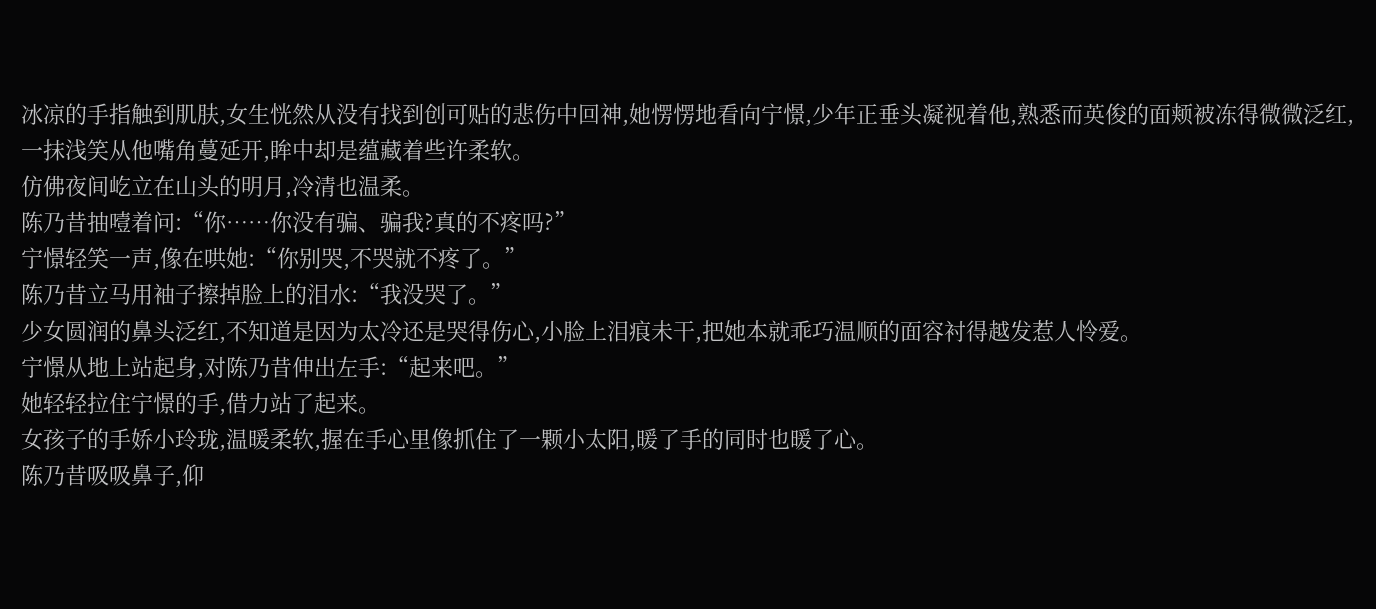冰凉的手指触到肌肤,女生恍然从没有找到创可贴的悲伤中回神,她愣愣地看向宁憬,少年正垂头凝视着他,熟悉而英俊的面颊被冻得微微泛红,一抹浅笑从他嘴角蔓延开,眸中却是蕴藏着些许柔软。
仿佛夜间屹立在山头的明月,冷清也温柔。
陈乃昔抽噎着问:“你……你没有骗、骗我?真的不疼吗?”
宁憬轻笑一声,像在哄她:“你别哭,不哭就不疼了。”
陈乃昔立马用袖子擦掉脸上的泪水:“我没哭了。”
少女圆润的鼻头泛红,不知道是因为太冷还是哭得伤心,小脸上泪痕未干,把她本就乖巧温顺的面容衬得越发惹人怜爱。
宁憬从地上站起身,对陈乃昔伸出左手:“起来吧。”
她轻轻拉住宁憬的手,借力站了起来。
女孩子的手娇小玲珑,温暖柔软,握在手心里像抓住了一颗小太阳,暖了手的同时也暖了心。
陈乃昔吸吸鼻子,仰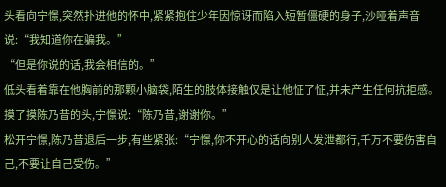头看向宁憬,突然扑进他的怀中,紧紧抱住少年因惊讶而陷入短暂僵硬的身子,沙哑着声音说:“我知道你在骗我。”
“但是你说的话,我会相信的。”
低头看着靠在他胸前的那颗小脑袋,陌生的肢体接触仅是让他怔了怔,并未产生任何抗拒感。摸了摸陈乃昔的头,宁憬说:“陈乃昔,谢谢你。”
松开宁憬,陈乃昔退后一步,有些紧张:“宁憬,你不开心的话向别人发泄都行,千万不要伤害自己,不要让自己受伤。”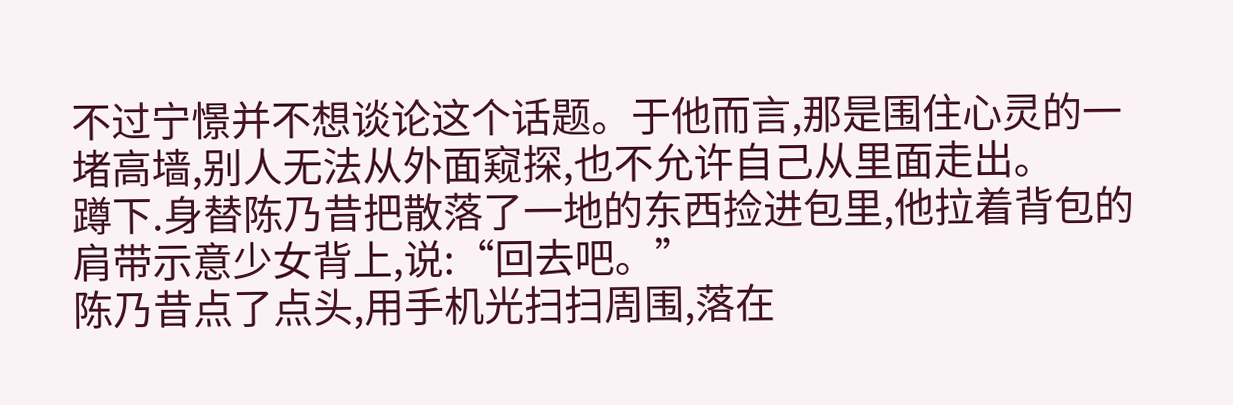不过宁憬并不想谈论这个话题。于他而言,那是围住心灵的一堵高墙,别人无法从外面窥探,也不允许自己从里面走出。
蹲下.身替陈乃昔把散落了一地的东西捡进包里,他拉着背包的肩带示意少女背上,说:“回去吧。”
陈乃昔点了点头,用手机光扫扫周围,落在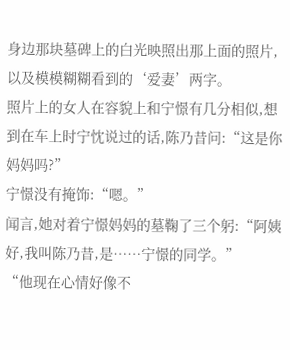身边那块墓碑上的白光映照出那上面的照片,以及模模糊糊看到的‘爱妻’两字。
照片上的女人在容貌上和宁憬有几分相似,想到在车上时宁忱说过的话,陈乃昔问:“这是你妈妈吗?”
宁憬没有掩饰:“嗯。”
闻言,她对着宁憬妈妈的墓鞠了三个躬:“阿姨好,我叫陈乃昔,是……宁憬的同学。”
“他现在心情好像不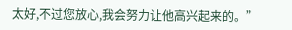太好,不过您放心,我会努力让他高兴起来的。”